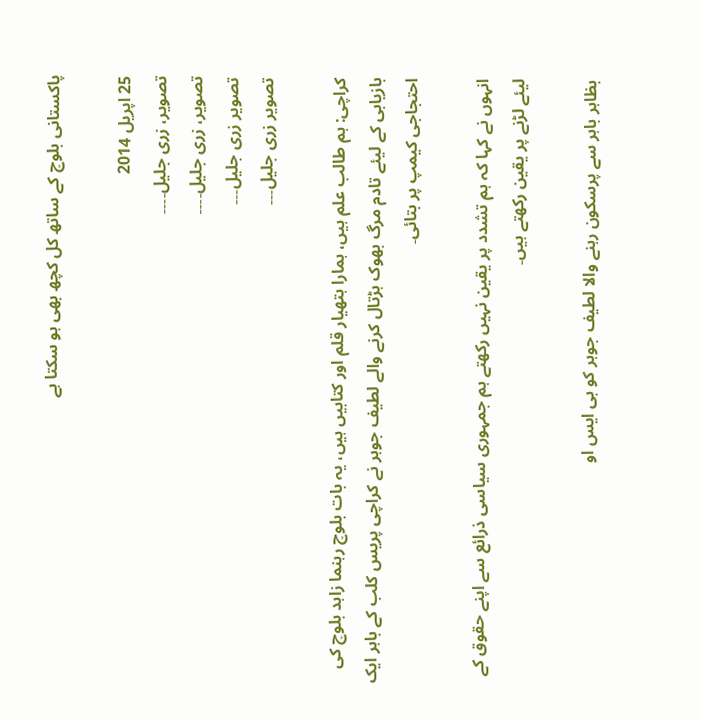پاکستانی بلوچ کے ساتھ کل کچھ بھی ہو سکتا ہے

25 اپريل 2014
تصویر، زری جلیل۔۔۔۔
تصویر، زری جلیل۔۔۔۔
تصویر زری جلیل۔۔۔
تصویر زری جلیل۔۔۔

کراچی: ہم طالب علم ہیں، ہمارا ہتھیار قلم اور کتابیں ہیں، یہ بات بلوچ رہنما زاہد بلوچ کی بازیابی کے لیئے تادم مرگ بھوک ہڑتال کرنے والے لطیف جوہر نے کراچی پریس کلب کے باہر ایک احتجاجی کیمپ پر بتائی۔

انہوں نے کہا کہ ہم تشدد پر یقین نہیں رکھتے ہم جمہوری سیاسی ذرائع سے اپنے حقوق کے لیئے لڑنے پر یقین رکھتے ہیں۔

بظاہر باہر سے پرسکون رہنے والا لطیف جوہر کو بی ایس او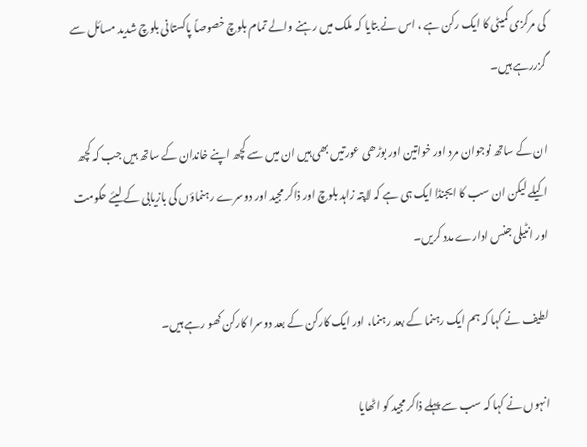کی مرکزی کمیٹی کا ایک رکن ہے ، اس نے بتایا کہ ملک میں رہنے والے تمام بلوچ خصوصاً پاکستانی بلوچ شدید مسائل سے گزررہے ہیں۔

ان کے ساتھ نوجوان مرد اور خواتین اور بوڑھی عورتیں بھی ہیں ان میں سے کچھ اپنے خاندان کے ساتھ ہیں جب کہ کچھ اکیلے لیکن ان سب کا ایجنڈا ایک ہی ہے کہ لاپتہ زاہد بلوچ اور ذاکر مجید اور دوسرے رہنماؤں کی بازیابی کے لیئے حکومت اور انٹیلی جنس ادارے مدد کریں۔

لطیف نے کہا کہ ہم ایک رہنما کے بعد رہنما، اور ایک کارکن کے بعد دوسرا کارکن کھو رہے ہیں۔

انہوں نے کہا کہ سب سے پہلے ذاکر مجید کو اٹھایا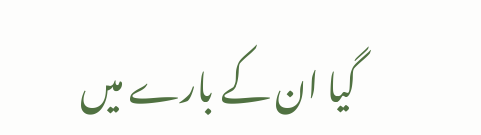گیا ان کے بارے میں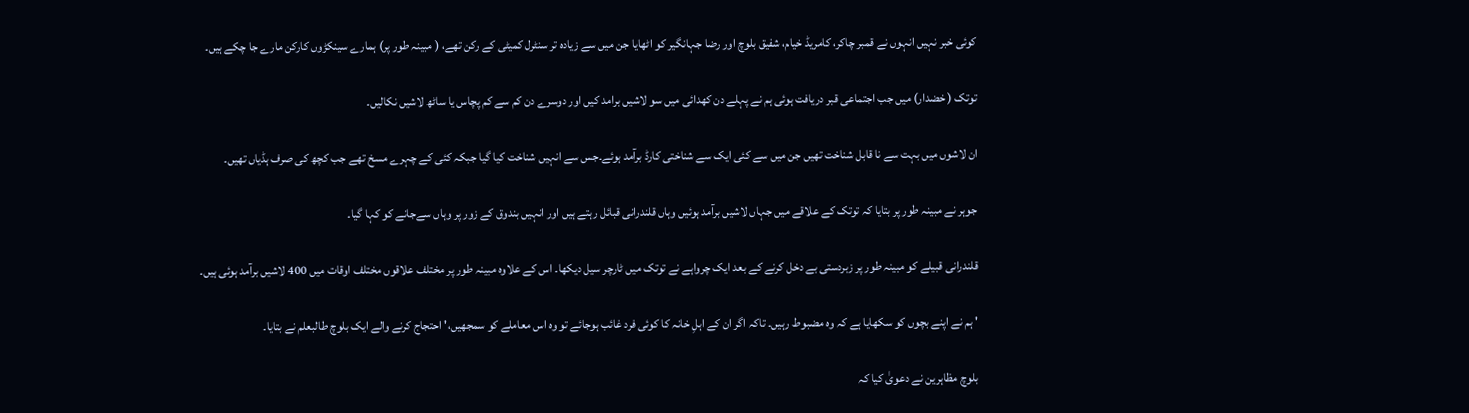کوئی خبر نہیں انہوں نے قمبر چاکر، کامریڈ خیام، شفیق بلوچ اور رضا جہانگیر کو اٹھایا جن میں سے زیادہ تر سنٹرل کمیٹی کے رکن تھے، ( مبینہ طور پر) ہمارے سینکڑوں کارکن مارے جا چکے ہیں۔

توتک ( خضدار) میں جب اجتماعی قبر دریافت ہوئی ہم نے پہلے دن کھدائی میں سو لاشیں برامد کیں اور دوسرے دن کم سے کم پچاس یا ساٹھ لاشیں نکالیں۔

ان لاشوں میں بہت سے نا قابل شناخت تھیں جن میں سے کئی ایک سے شناختی کارڈ برآمد ہوئے۔جس سے انہیں شناخت کیا گیا جبکہ کئی کے چہرے مسخ تھے جب کچھ کی صرف ہڈیاں تھیں۔

جوہر نے مبینہ طور پر بتایا کہ توتک کے علاقے میں جہاں لاشیں برآمد ہوئیں وہاں قلندرانی قبائل رہتے ہیں اور انہیں بندوق کے زور پر وہاں سےجانے کو کہا گیا۔

قلندرانی قبیلے کو مبینہ طور پر زبردستی بے دخل کرنے کے بعد ایک چرواہے نے توتک میں ٹارچر سیل دیکھا۔ اس کے علاوہ مبینہ طور پر مختلف علاقوں مختلف اوقات میں 400 لاشیں برآمد ہوئی ہیں۔

' ہم نے اپنے بچوں کو سکھایا ہے کہ وہ مضبوط رہیں۔ تاکہ اگر ان کے اہلِ خانہ کا کوئی فرد غائب ہوجائے تو وہ اس معاملے کو سمجھیں،' احتجاج کرنے والے ایک بلوچ طالبعلم نے بتایا۔

بلوچ مظاہرین نے دعویٰ کیا کہ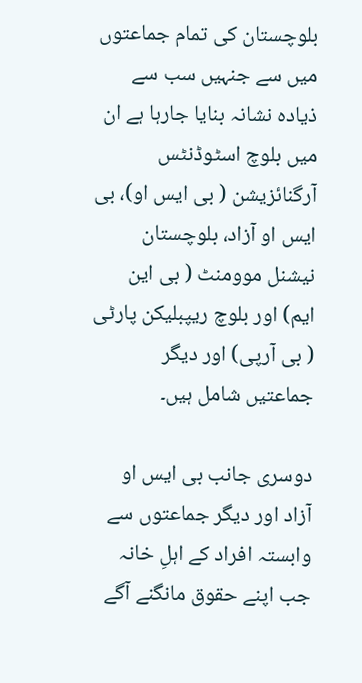بلوچستان کی تمام جماعتوں میں سے جنہیں سب سے ذیادہ نشانہ بنایا جارہا ہے ان میں بلوچ اسٹوڈنٹس آرگنائزیشن ( بی ایس او)، بی ایس او آزاد، بلوچستان نیشنل موومنٹ ( بی این ایم) اور بلوچ ریپبلیکن پارٹی ( بی آرپی) اور دیگر جماعتیں شامل ہیں۔

دوسری جانب بی ایس او آزاد اور دیگر جماعتوں سے وابستہ افراد کے اہلِ خانہ جب اپنے حقوق مانگنے آگے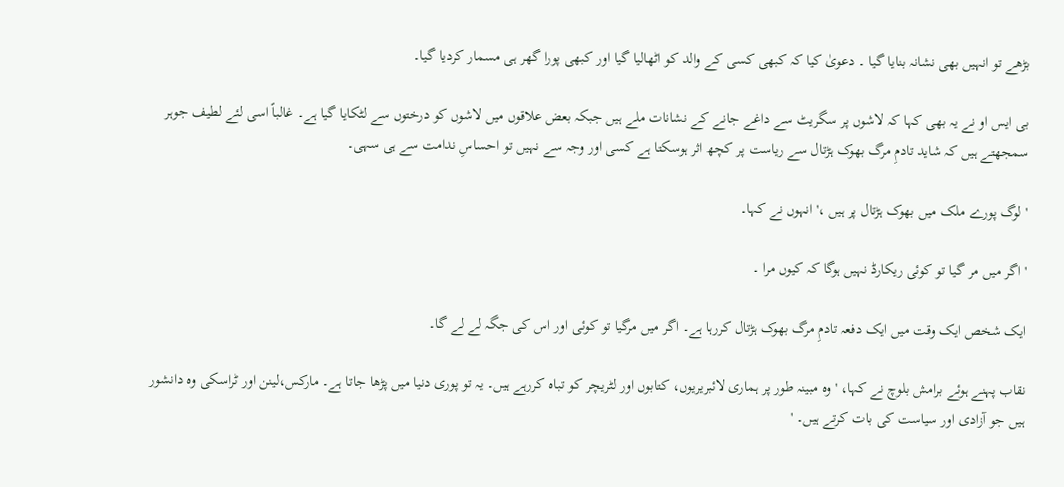بڑھے تو انہیں بھی نشانہ بنایا گیا ۔ دعویٰ کیا کہ کبھی کسی کے والد کو اٹھالیا گیا اور کبھی پورا گھر ہی مسمار کردیا گیا۔

بی ایس او نے یہ بھی کہا کہ لاشوں پر سگریٹ سے داغے جانے کے نشانات ملے ہیں جبکہ بعض علاقوں میں لاشوں کو درختوں سے لٹکایا گیا ہے۔ غالباً اسی لئے لطیف جوہر سمجھتے ہیں کہ شاید تادمِ مرگ بھوک ہڑتال سے ریاست پر کچھ اثر ہوسکتا ہے کسی اور وجہ سے نہیں تو احساسِ ندامت سے ہی سہی۔

' لوگ پورے ملک میں بھوک ہڑتال پر ہیں ،' انہوں نے کہا۔

' اگر میں مر گیا تو کوئی ریکارڈ نہیں ہوگا کہ کیوں مرا ۔

ایک شخص ایک وقت میں ایک دفعہ تادمِ مرگ بھوک ہڑتال کررہا ہے۔ اگر میں مرگیا تو کوئی اور اس کی جگہ لے لے گا۔

نقاب پہنے ہوئے برامش بلوچ نے کہا، ' وہ مبینہ طور پر ہماری لائبریریوں، کتابوں اور لٹریچر کو تباہ کررہے ہیں۔ یہ تو پوری دنیا میں پڑھا جاتا ہے۔ مارکس،لینن اور ٹراسکی وہ دانشور ہیں جو آزادی اور سیاست کی بات کرتے ہیں۔ '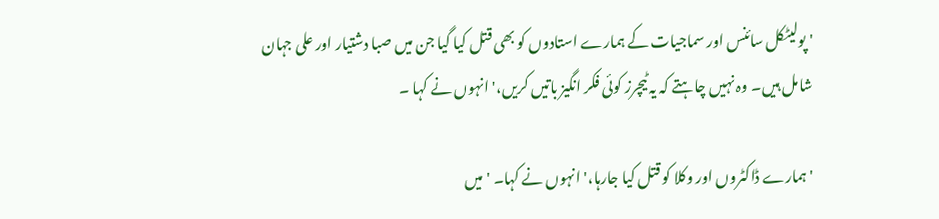' پولیٹکل سائنس اور سماجیات کے ہمارے استادوں کو بھی قتل کیا گیا جن میں صبا دشتیار اور علی جہان شامل ہیں۔ وہ نہیں چاہتے کہ یہ ٹیچرز کوئی فکر انگیز باتیں کریں،' انہوں نے کہا ۔

' ہمارے ڈاکٹروں اور وکلا کو قتل کیا جارہا،' انہوں نے کہا۔ ' میں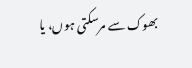بھوک سے مرسکتی ہوں، یا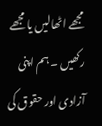مجھے اٹھالیں یا مجھے رکھیں ۔ ہم اپنی آزادی اور حقوق کی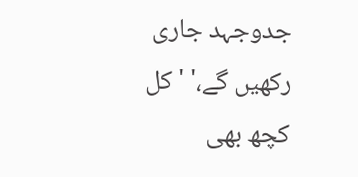جدوجہد جاری رکھیں گے،' ' کل کچھ بھی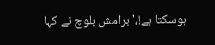ہوسکتا ہے!،' برامش بلوچ نے کہا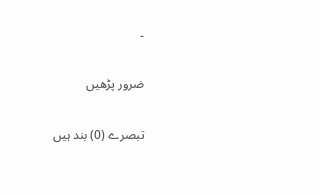۔

ضرور پڑھیں

تبصرے (0) بند ہیں